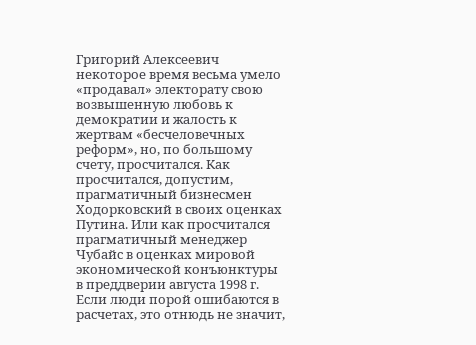Григорий Алексеевич некоторое время весьма умело «продавал» электорату свою возвышенную любовь к демократии и жалость к жертвам «бесчеловечных реформ», но, по большому счету, просчитался. Как просчитался, допустим, прагматичный бизнесмен Ходорковский в своих оценках Путина. Или как просчитался прагматичный менеджер Чубайс в оценках мировой экономической конъюнктуры в преддверии августа 1998 г. Если люди порой ошибаются в расчетах, это отнюдь не значит,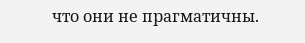что они не прагматичны.